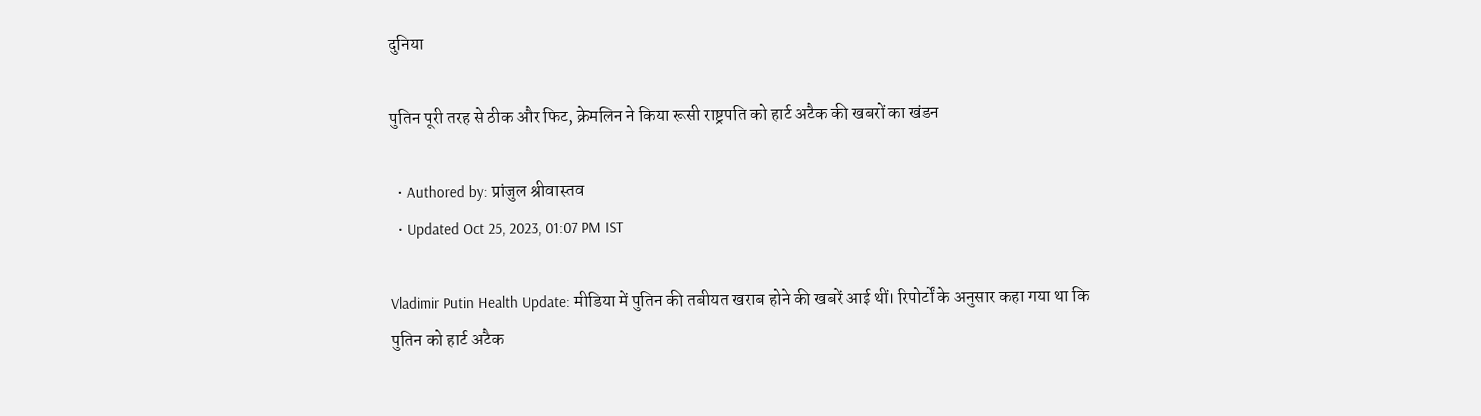दुनिया

पुतिन पूरी तरह से ठीक और फिट, क्रेमलिन ने किया रूसी राष्ट्रपति को हार्ट अटैक की खबरों का खंडन

  • Authored by: प्रांजुल श्रीवास्तव
  • Updated Oct 25, 2023, 01:07 PM IST

Vladimir Putin Health Update: मीडिया में पुतिन की तबीयत खराब होने की खबरें आई थीं। रिपोर्टों के अनुसार कहा गया था कि पुतिन को हार्ट अटैक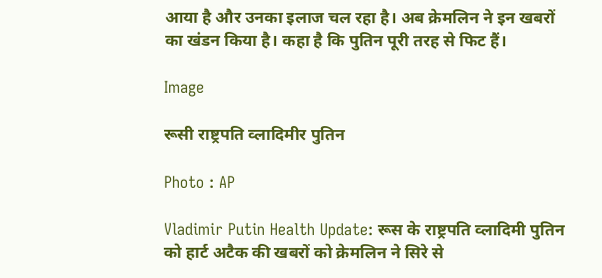आया है और उनका इलाज चल रहा है। अब क्रेमलिन ने इन खबरों का खंडन किया है। कहा है कि पुतिन पूरी तरह से फिट हैं।

Image

रूसी राष्ट्रपति व्लादिमीर पुतिन

Photo : AP

Vladimir Putin Health Update: रूस के राष्ट्रपति व्लादिमी पुतिन को हार्ट अटैक की खबरों को क्रेमलिन ने सिरे से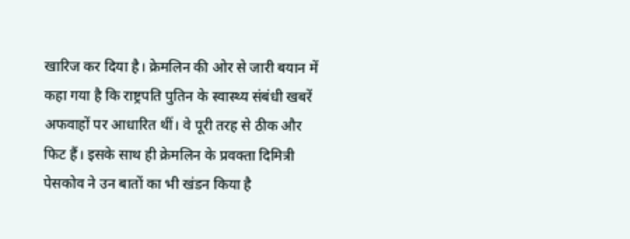खारिज कर दिया है। क्रेमलिन की ओर से जारी बयान में कहा गया है कि राष्ट्रपति पुतिन के स्वास्थ्य संबंधी खबरें अफवाहों पर आधारित थीं। वे पूरी तरह से ठीक और फिट हैं। इसके साथ ही क्रेमलिन के प्रवक्ता दिमित्री पेसकोव ने उन बातों का भी खंडन किया है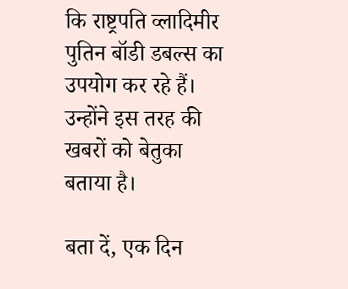कि राष्ट्रपति व्लादिमीर पुतिन बॉडी डबल्स का उपयोग कर रहे हैं। उन्होंने इस तरह की खबरों को बेतुका बताया है।

बता दें, एक दिन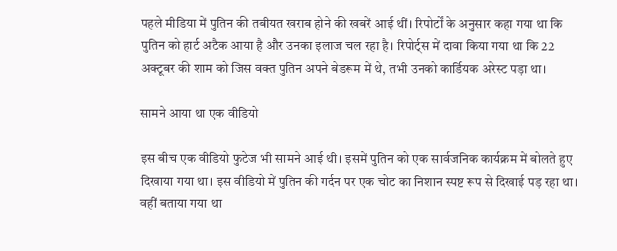पहले मीडिया में पुतिन की तबीयत खराब होने की खबरें आई थीं। रिपोर्टों के अनुसार कहा गया था कि पुतिन को हार्ट अटैक आया है और उनका इलाज चल रहा है। रिपोर्ट्स में दावा किया गया था कि 22 अक्टूबर की शाम को जिस वक्त पुतिन अपने बेडरूम में थे, तभी उनको कार्डियक अरेस्ट पड़ा था।

सामने आया था एक वीडियो

इस बीच एक वीडियो फुटेज भी सामने आई थी। इसमें पुतिन को एक सार्वजनिक कार्यक्रम में बोलते हुए दिखाया गया था। इस वीडियो में पुतिन की गर्दन पर एक चोट का निशान स्पष्ट रूप से दिखाई पड़ रहा था। वहीं बताया गया था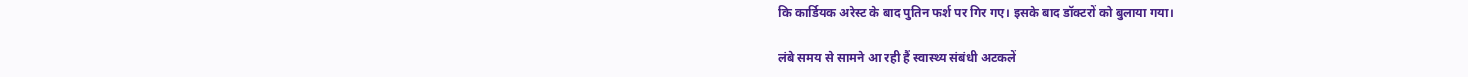कि कार्डियक अरेस्ट के बाद पुतिन फर्श पर गिर गए। इसके बाद डॉक्टरों को बुलाया गया।

लंबे समय से सामने आ रही हैं स्वास्थ्य संबंधी अटकलें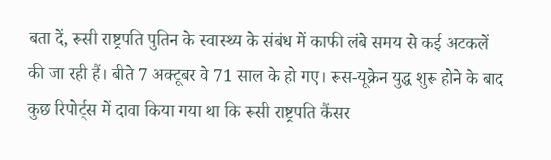बता दें, रूसी राष्ट्रपति पुतिन के स्वास्थ्य के संबंध में काफी लंबे समय से कई अटकलें की जा रही हैं। बीते 7 अक्टूबर वे 71 साल के हो गए। रूस-यूक्रेन युद्ध शुरू होने के बाद कुछ रिपोर्ट्स में दावा किया गया था कि रूसी राष्ट्रपति कैंसर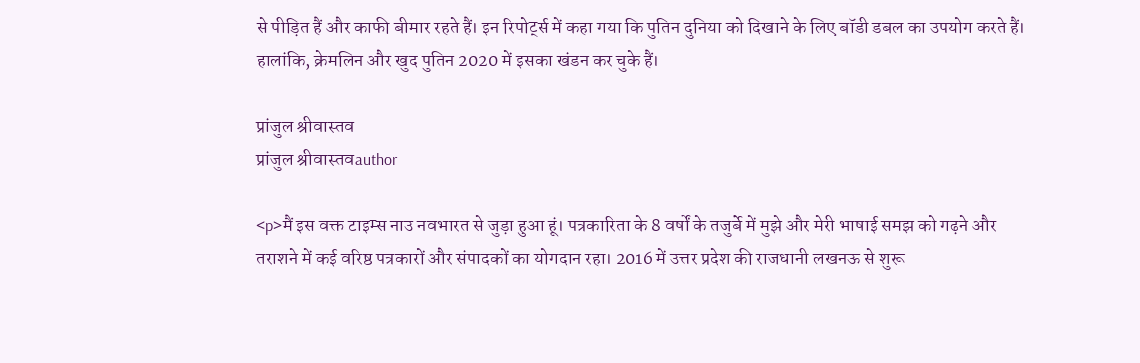से पीड़ित हैं और काफी बीमार रहते हैं। इन रिपोर्ट्स में कहा गया कि पुतिन दुनिया को दिखाने के लिए बॉडी डबल का उपयोग करते हैं। हालांकि, क्रेमलिन और खुद पुतिन 2020 में इसका खंडन कर चुके हैं।

प्रांजुल श्रीवास्तव
प्रांजुल श्रीवास्तवauthor

<p>मैं इस वक्त टाइम्स नाउ नवभारत से जुड़ा हुआ हूं। पत्रकारिता के 8 वर्षों के तजुर्बे में मुझे और मेरी भाषाई समझ को गढ़ने और तराशने में कई वरिष्ठ पत्रकारों और संपादकों का योगदान रहा। 2016 में उत्तर प्रदेश की राजधानी लखनऊ से शुरू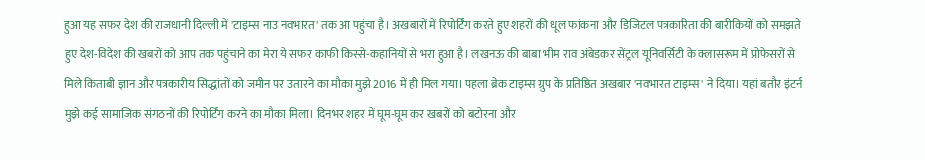हुआ यह सफर देश की राजधानी दिल्ली में 'टाइम्स नाउ नवभारत' तक आ पहुंचा है। अखबारों में रिपोर्टिंग करते हुए शहरों की धूल फांकना और डिजिटल पत्रकारिता की बारीकियों को समझते हुए देश-विदेश की खबरों को आप तक पहुंचाने का मेरा ये सफर काफी किस्से-कहानियों से भरा हुआ है। लखनऊ की बाबा भीम राव अंबेडकर सेंट्रल यूनिवर्सिटी के क्लासरूम में प्रोफेसरों से मिले किताबी ज्ञान और पत्रकारीय सिद्धांतों को जमीन पर उतारने का मौका मुझे 2016 में ही मिल गया। पहला ब्रेक टाइम्स ग्रुप के प्रतिष्ठित अखबार 'नवभारत टाइम्स' ने दिया। यहां बतौर इंटर्न मुझे कई सामाजिक संगठनों की रिपोर्टिंग करने का मौका मिला। दिनभर शहर में घूम-घूम कर खबरों को बटोरना और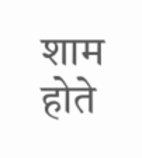शाम होते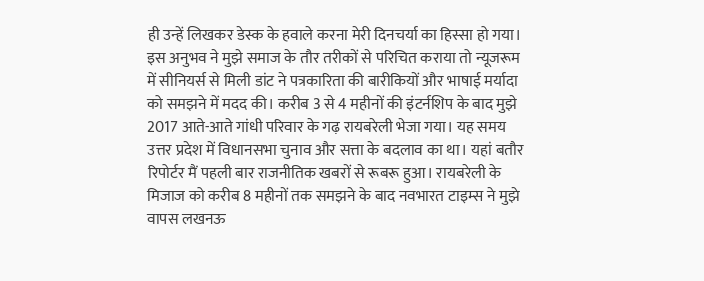ही उन्हें लिखकर डेस्क के हवाले करना मेरी दिनचर्या का हिस्सा हो गया। इस अनुभव ने मुझे समाज के तौर तरीकों से परिचित कराया तो न्यूजरूम में सीनियर्स से मिली डांट ने पत्रकारिता की बारीकियों और भाषाई मर्यादा को समझने में मदद की। करीब 3 से 4 महीनों की इंटर्नशिप के बाद मुझे 2017 आते-आते गांधी परिवार के गढ़ रायबरेली भेजा गया। यह समय उत्तर प्रदेश में विधानसभा चुनाव और सत्ता के बदलाव का था। यहां बतौर रिपोर्टर मैं पहली बार राजनीतिक खबरों से रूबरू हुआ। रायबरेली के मिजाज को करीब 8 महीनों तक समझने के बाद नवभारत टाइम्स ने मुझे वापस लखनऊ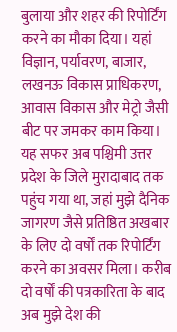बुलाया और शहर की रिपोर्टिंग करने का मौका दिया। यहां विज्ञान, पर्यावरण, बाजार, लखनऊ विकास प्राधिकरण, आवास विकास और मेट्रो जैसी बीट पर जमकर काम किया। यह सफर अब पश्चिमी उत्तर प्रदेश के जिले मुरादाबाद तक पहुंच गया था, जहां मुझे दैनिक जागरण जैसे प्रतिष्ठित अखबार के लिए दो वर्षों तक रिपोर्टिंग करने का अवसर मिला। करीब दो वर्षों की पत्रकारिता के बाद अब मुझे देश की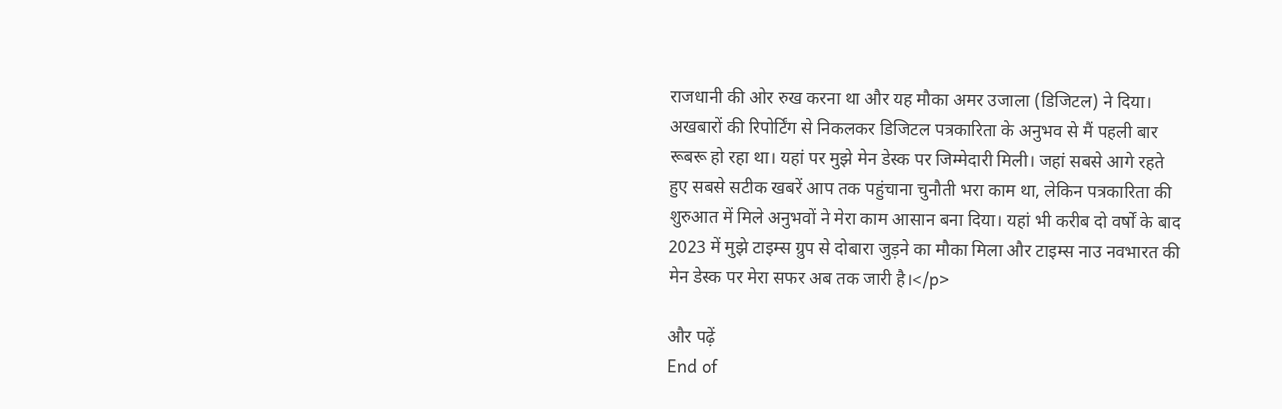राजधानी की ओर रुख करना था और यह मौका अमर उजाला (डिजिटल) ने दिया। अखबारों की रिपोर्टिंग से निकलकर डिजिटल पत्रकारिता के अनुभव से मैं पहली बार रूबरू हो रहा था। यहां पर मुझे मेन डेस्क पर जिम्मेदारी मिली। जहां सबसे आगे रहते हुए सबसे सटीक खबरें आप तक पहुंचाना चुनौती भरा काम था, लेकिन पत्रकारिता की शुरुआत में मिले अनुभवों ने मेरा काम आसान बना दिया। यहां भी करीब दो वर्षों के बाद 2023 में मुझे टाइम्स ग्रुप से दोबारा जुड़ने का मौका मिला और टाइम्स नाउ नवभारत की मेन डेस्क पर मेरा सफर अब तक जारी है।</p>

और पढ़ें
End of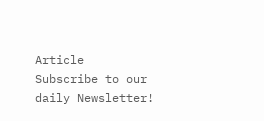Article
Subscribe to our daily Newsletter!